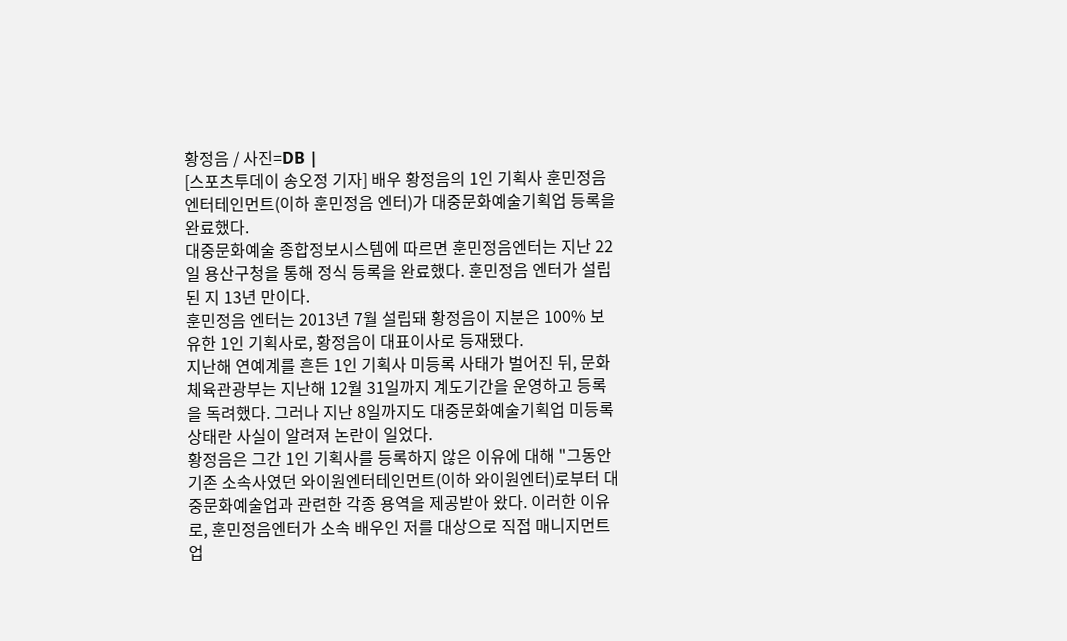황정음 / 사진=DB |
[스포츠투데이 송오정 기자] 배우 황정음의 1인 기획사 훈민정음엔터테인먼트(이하 훈민정음 엔터)가 대중문화예술기획업 등록을 완료했다.
대중문화예술 종합정보시스템에 따르면 훈민정음엔터는 지난 22일 용산구청을 통해 정식 등록을 완료했다. 훈민정음 엔터가 설립된 지 13년 만이다.
훈민정음 엔터는 2013년 7월 설립돼 황정음이 지분은 100% 보유한 1인 기획사로, 황정음이 대표이사로 등재됐다.
지난해 연예계를 흔든 1인 기획사 미등록 사태가 벌어진 뒤, 문화체육관광부는 지난해 12월 31일까지 계도기간을 운영하고 등록을 독려했다. 그러나 지난 8일까지도 대중문화예술기획업 미등록 상태란 사실이 알려져 논란이 일었다.
황정음은 그간 1인 기획사를 등록하지 않은 이유에 대해 "그동안 기존 소속사였던 와이원엔터테인먼트(이하 와이원엔터)로부터 대중문화예술업과 관련한 각종 용역을 제공받아 왔다. 이러한 이유로, 훈민정음엔터가 소속 배우인 저를 대상으로 직접 매니지먼트 업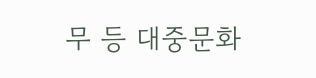무 등 대중문화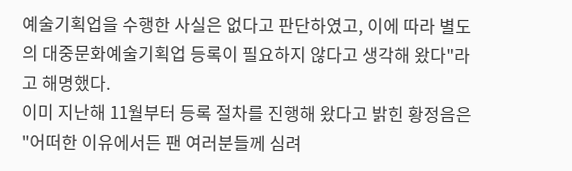예술기획업을 수행한 사실은 없다고 판단하였고, 이에 따라 별도의 대중문화예술기획업 등록이 필요하지 않다고 생각해 왔다"라고 해명했다.
이미 지난해 11월부터 등록 절차를 진행해 왔다고 밝힌 황정음은 "어떠한 이유에서든 팬 여러분들께 심려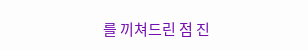를 끼쳐드린 점 진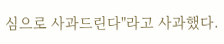심으로 사과드린다"라고 사과했다.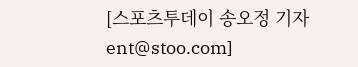[스포츠투데이 송오정 기자 ent@stoo.com]